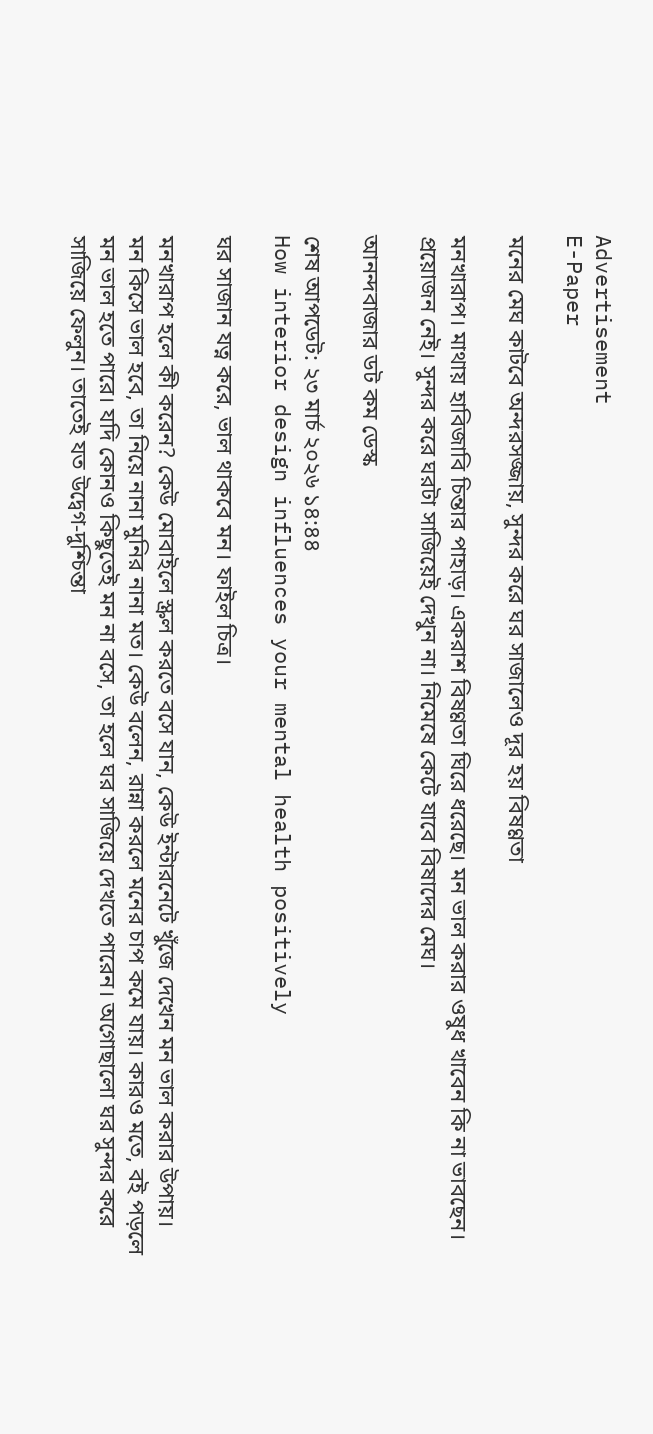Advertisement
E-Paper

মনের মেঘ কাটবে অন্দরসজ্জায়, সুন্দর করে ঘর সাজালেও দূর হয় বিষণ্ণতা

মনখারাপ। মাথায় হাবিজাবি চিন্তার পাহাড়। একরাশ বিষণ্ণতা ঘিরে ধরেছে। মন ভাল করার ওষুধ খাবেন কি না ভাবছেন। প্রয়োজন নেই। সুন্দর করে ঘরটা সাজিয়েই দেখুন না। নিমেষে কেটে যাবে বিষাদের মেঘ।

আনন্দবাজার ডট কম ডেস্ক

শেষ আপডেট: ২৩ মার্চ ২০২৬ ১৪:৪৪
How interior design influences your mental health positively

ঘর সাজান যত্ন করে, ভাল থাকবে মন। ফাইল চিত্র।

মনখারাপ হলে কী করেন? কেউ মোবাইলে স্ক্রল করতে বসে যান, কেউ ইন্টারনেটে খুঁজে দেখেন মন ভাল করার উপায়। মন কিসে ভাল হবে, তা নিয়ে নানা মুনির নানা মত। কেউ বলেন, রান্না করলে মনের চাপ কমে যায়। কারও মতে, বই পড়লে মন ভাল হতে পারে। যদি কোনও কিছুতেই মন না বসে, তা হলে ঘর সাজিয়ে দেখতে পারেন। অগোছালো ঘর সুন্দর করে সাজিয়ে ফেলুন। তাতেই যত উদ্বেগ-দুশ্চিন্তা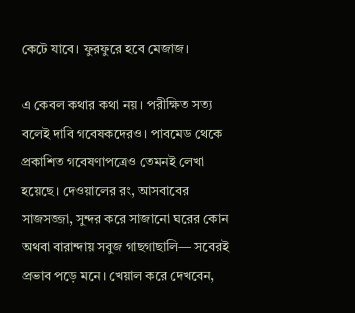কেটে যাবে। ফুরফুরে হবে মেজাজ।

এ কেবল কথার কথা নয়। পরীক্ষিত সত্য বলেই দাবি গবেষকদেরও। পাবমেড থেকে প্রকাশিত গবেষণাপত্রেও তেমনই লেখা হয়েছে। দেওয়ালের রং, আসবাবের সাজসজ্জা, সুন্দর করে সাজানো ঘরের কোন অথবা বারান্দায় সবুজ গাছগাছালি— সবেরই প্রভাব পড়ে মনে। খেয়াল করে দেখবেন,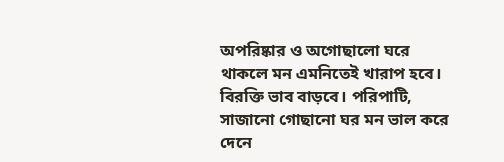অপরিষ্কার ও অগোছালো ঘরে থাকলে মন এমনিতেই খারাপ হবে। বিরক্তি ভাব বাড়বে। পরিপাটি, সাজানো গোছানো ঘর মন ভাল করে দেনে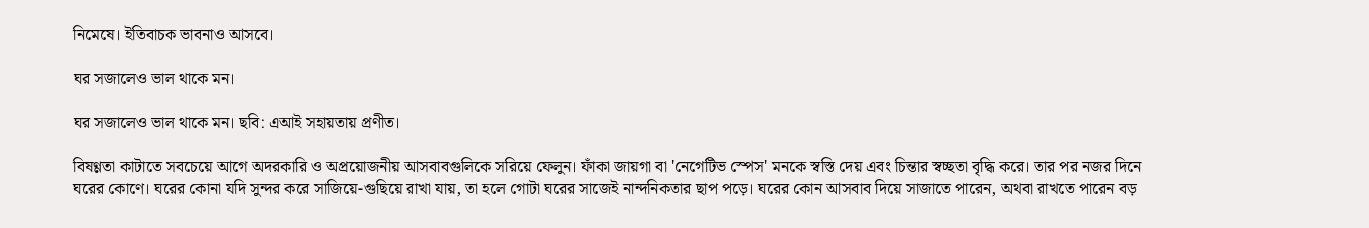নিমেষে। ইতিবাচক ভাবনাও আসবে।

ঘর সজালেও ভাল থাকে মন।

ঘর সজালেও ভাল থাকে মন। ছবি: এআই সহায়তায় প্রণীত।

বিষণ্ণতা কাটাতে সবচেয়ে আগে অদরকারি ও অপ্রয়োজনীয় আসবাবগুলিকে সরিয়ে ফেলুন। ফাঁকা জায়গা বা 'নেগেটিভ স্পেস' মনকে স্বস্তি দেয় এবং চিন্তার স্বচ্ছতা বৃদ্ধি করে। তার পর নজর দিনে ঘরের কোণে। ঘরের কোনা যদি সুন্দর করে সাজিয়ে-গুছিয়ে রাখা যায়, তা হলে গোটা ঘরের সাজেই নান্দনিকতার ছাপ পড়ে। ঘরের কোন আসবাব দিয়ে সাজাতে পারেন, অথবা রাখতে পারেন বড়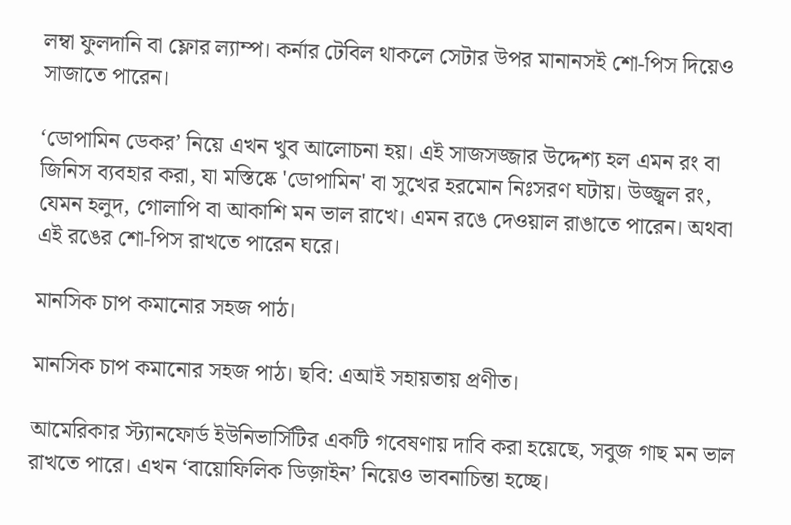লম্বা ফুলদানি বা ফ্লোর ল্যাম্প। কর্নার টেবিল থাকলে সেটার উপর মানানসই শো-পিস দিয়েও সাজাতে পারেন।

‘ডোপামিন ডেকর’ নিয়ে এখন খুব আলোচনা হয়। এই সাজসজ্জার উদ্দেশ্য হল এমন রং বা জিনিস ব্যবহার করা, যা মস্তিষ্কে 'ডোপামিন' বা সুখের হরমোন নিঃসরণ ঘটায়। উজ্জ্বল রং, যেমন হলুদ, গোলাপি বা আকাশি মন ভাল রাখে। এমন রঙে দেওয়াল রাঙাতে পারেন। অথবা এই রঙের শো-পিস রাখতে পারেন ঘরে।

মানসিক চাপ কমানোর সহজ পাঠ।

মানসিক চাপ কমানোর সহজ পাঠ। ছবি: এআই সহায়তায় প্রণীত।

আমেরিকার স্ট্যানফোর্ড ইউনিভার্সিটির একটি গবেষণায় দাবি করা হয়েছে, সবুজ গাছ মন ভাল রাখতে পারে। এখন ‘বায়োফিলিক ডিজ়াইন’ নিয়েও ভাবনাচিন্তা হচ্ছে।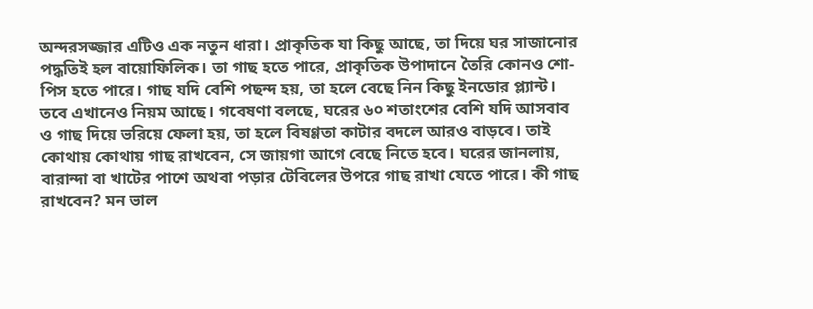অন্দরসজ্জার এটিও এক নতুন ধারা। প্রাকৃতিক যা কিছু আছে, তা দিয়ে ঘর সাজানোর পদ্ধতিই হল বায়োফিলিক। তা গাছ হতে পারে, প্রাকৃতিক উপাদানে তৈরি কোনও শো-পিস হতে পারে। গাছ যদি বেশি পছন্দ হয়, তা হলে বেছে নিন কিছু ইনডোর প্ল্যান্ট। তবে এখানেও নিয়ম আছে। গবেষণা বলছে, ঘরের ৬০ শতাংশের বেশি যদি আসবাব ও গাছ দিয়ে ভরিয়ে ফেলা হয়, তা হলে বিষণ্ণতা কাটার বদলে আরও বাড়বে। তাই কোথায় কোথায় গাছ রাখবেন, সে জায়গা আগে বেছে নিতে হবে। ঘরের জানলায়, বারান্দা বা খাটের পাশে অথবা পড়ার টেবিলের উপরে গাছ রাখা যেতে পারে। কী গাছ রাখবেন? মন ভাল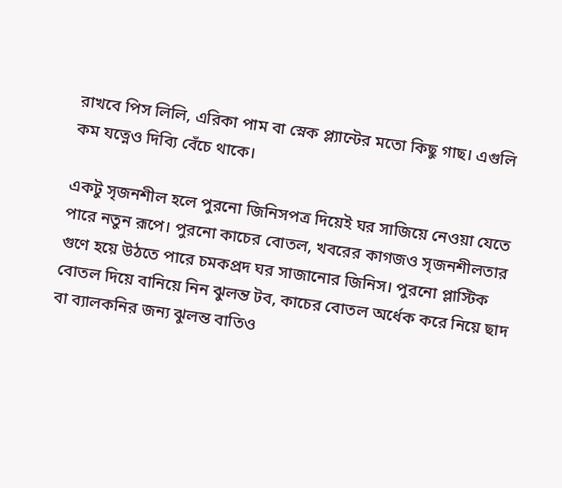রাখবে পিস লিলি, এরিকা পাম বা স্নেক প্ল্যান্টের মতো কিছু গাছ। এগুলি কম যত্নেও দিব্যি বেঁচে থাকে।

একটু সৃজনশীল হলে পুরনো জিনিসপত্র দিয়েই ঘর সাজিয়ে নেওয়া যেতে পারে নতুন রূপে। পুরনো কাচের বোতল, খবরের কাগজও সৃজনশীলতার গুণে হয়ে উঠতে পারে চমকপ্রদ ঘর সাজানোর জিনিস। পুরনো প্লাস্টিক বোতল দিয়ে বানিয়ে নিন ঝুলন্ত টব, কাচের বোতল অর্ধেক করে নিয়ে ছাদ বা ব্যালকনির জন্য ঝুলন্ত বাতিও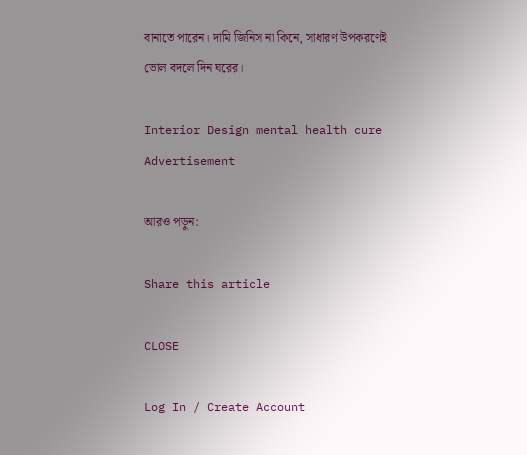বানাতে পারেন। দামি জিনিস না কিনে, সাধারণ উপকরণেই ভোল বদলে দিন ঘরের।

Interior Design mental health cure
Advertisement

আরও পড়ুন:

Share this article

CLOSE

Log In / Create Account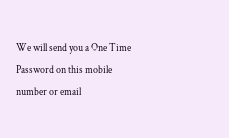We will send you a One Time Password on this mobile number or email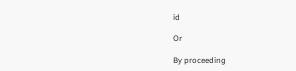id

Or

By proceeding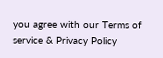you agree with our Terms of service & Privacy Policy